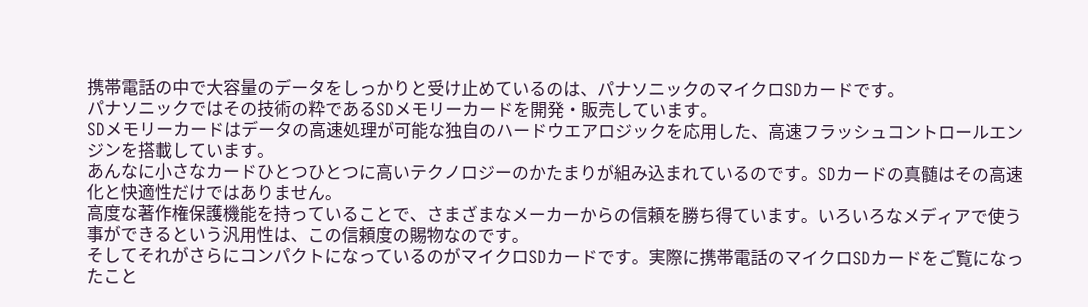携帯電話の中で大容量のデータをしっかりと受け止めているのは、パナソニックのマイクロSDカードです。
パナソニックではその技術の粋であるSDメモリーカードを開発・販売しています。
SDメモリーカードはデータの高速処理が可能な独自のハードウエアロジックを応用した、高速フラッシュコントロールエンジンを搭載しています。
あんなに小さなカードひとつひとつに高いテクノロジーのかたまりが組み込まれているのです。SDカードの真髄はその高速化と快適性だけではありません。
高度な著作権保護機能を持っていることで、さまざまなメーカーからの信頼を勝ち得ています。いろいろなメディアで使う事ができるという汎用性は、この信頼度の賜物なのです。
そしてそれがさらにコンパクトになっているのがマイクロSDカードです。実際に携帯電話のマイクロSDカードをご覧になったこと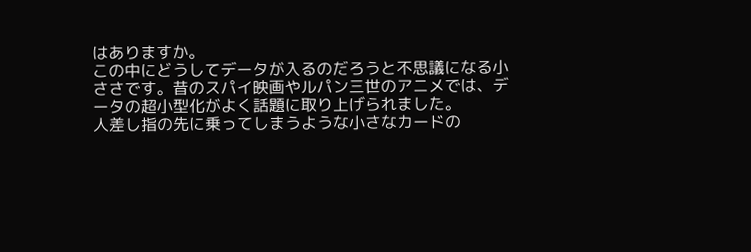はありますか。
この中にどうしてデータが入るのだろうと不思議になる小ささです。昔のスパイ映画やルパン三世のアニメでは、データの超小型化がよく話題に取り上げられました。
人差し指の先に乗ってしまうような小さなカードの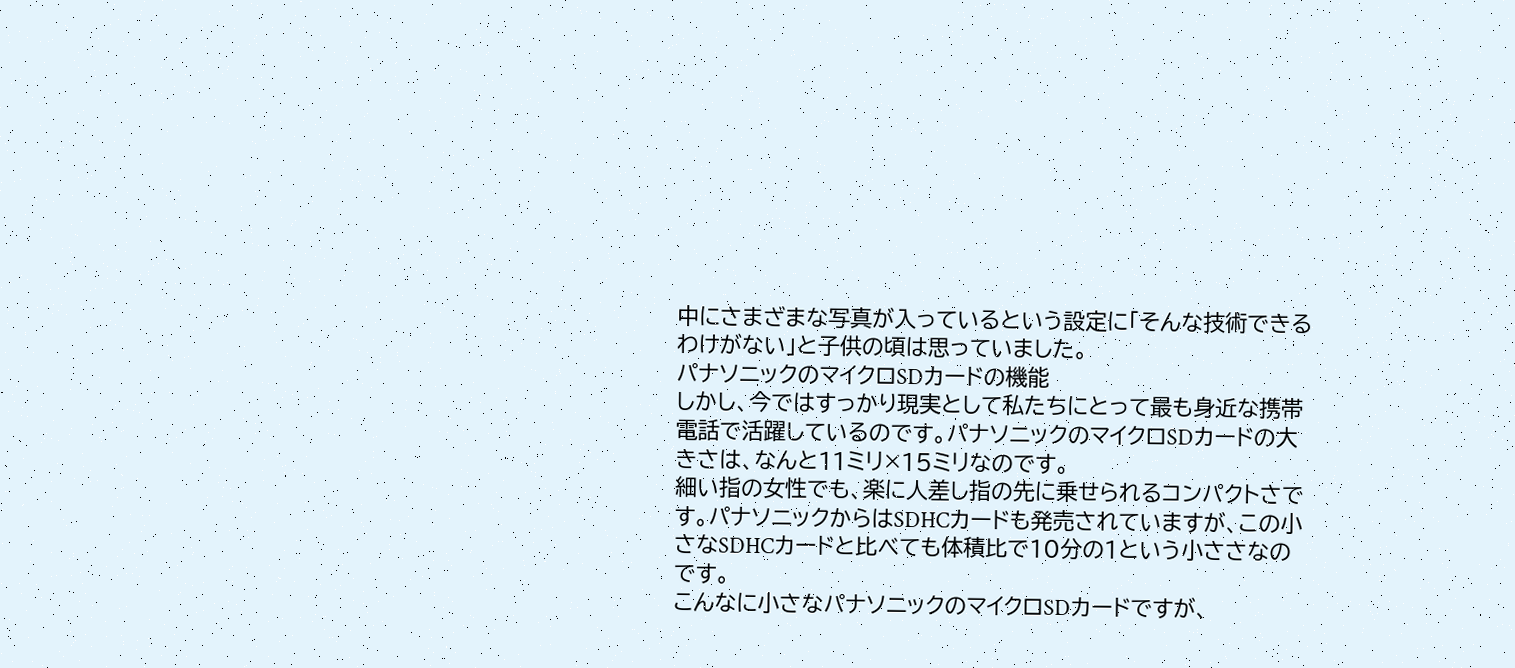中にさまざまな写真が入っているという設定に「そんな技術できるわけがない」と子供の頃は思っていました。
パナソニックのマイクロSDカードの機能
しかし、今ではすっかり現実として私たちにとって最も身近な携帯電話で活躍しているのです。パナソニックのマイクロSDカードの大きさは、なんと11ミリ×15ミリなのです。
細い指の女性でも、楽に人差し指の先に乗せられるコンパクトさです。パナソニックからはSDHCカードも発売されていますが、この小さなSDHCカードと比べても体積比で10分の1という小ささなのです。
こんなに小さなパナソニックのマイクロSDカードですが、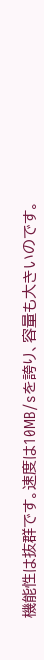機能性は抜群です。速度は10MB/sを誇り、容量も大きいのです。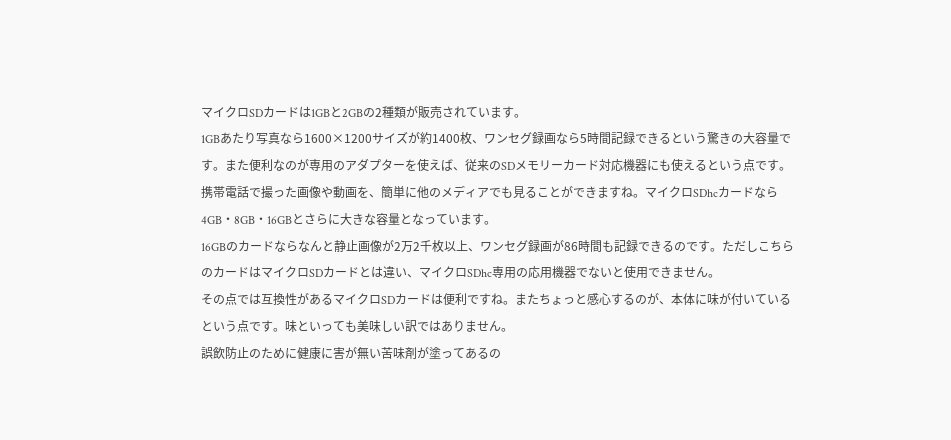マイクロSDカードは1GBと2GBの2種類が販売されています。
1GBあたり写真なら1600×1200サイズが約1400枚、ワンセグ録画なら5時間記録できるという驚きの大容量です。また便利なのが専用のアダプターを使えば、従来のSDメモリーカード対応機器にも使えるという点です。
携帯電話で撮った画像や動画を、簡単に他のメディアでも見ることができますね。マイクロSDhcカードなら4GB・8GB・16GBとさらに大きな容量となっています。
16GBのカードならなんと静止画像が2万2千枚以上、ワンセグ録画が86時間も記録できるのです。ただしこちらのカードはマイクロSDカードとは違い、マイクロSDhc専用の応用機器でないと使用できません。
その点では互換性があるマイクロSDカードは便利ですね。またちょっと感心するのが、本体に味が付いているという点です。味といっても美味しい訳ではありません。
誤飲防止のために健康に害が無い苦味剤が塗ってあるの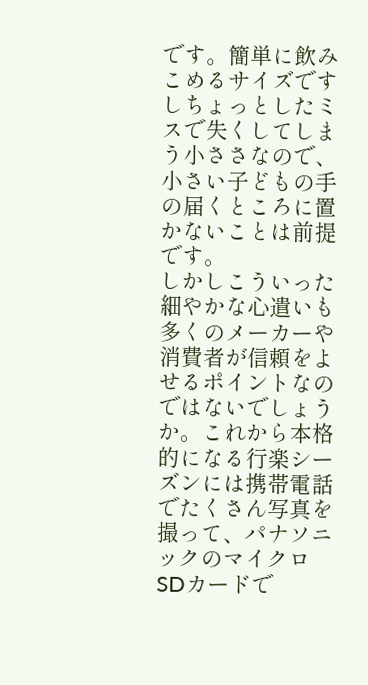です。簡単に飲みこめるサイズですしちょっとしたミスで失くしてしまう小ささなので、小さい子どもの手の届くところに置かないことは前提です。
しかしこういった細やかな心遣いも多くのメーカーや消費者が信頼をよせるポイントなのではないでしょうか。これから本格的になる行楽シーズンには携帯電話でたくさん写真を撮って、パナソニックのマイクロSDカードで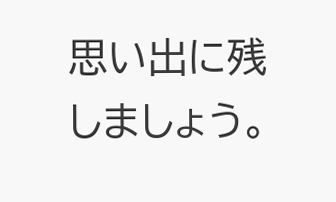思い出に残しましょう。